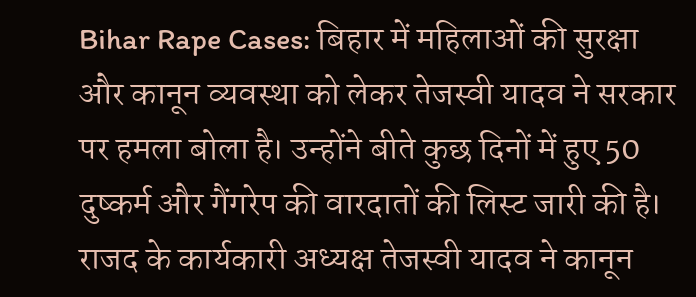Bihar Rape Cases: बिहार में महिलाओं की सुरक्षा और कानून व्यवस्था को लेकर तेजस्वी यादव ने सरकार पर हमला बोला है। उन्होंने बीते कुछ दिनों में हुए 50 दुष्कर्म और गैंगरेप की वारदातों की लिस्ट जारी की है।
राजद के कार्यकारी अध्यक्ष तेजस्वी यादव ने कानून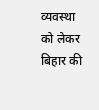व्यवस्था को लेकर बिहार की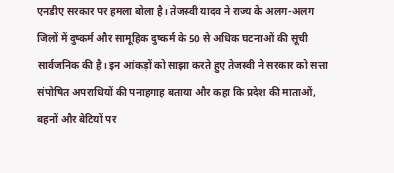एनडीए सरकार पर हमला बोला है। तेजस्वी यादव ने राज्य के अलग-अलग जिलों में दुष्कर्म और सामूहिक दुष्कर्म के 50 से अधिक घटनाओं की सूची सार्वजनिक की है। इन आंकड़ों को साझा करते हुए तेजस्वी ने सरकार को सत्ता संपोषित अपराधियों की पनाहगाह बताया और कहा कि प्रदेश की माताओं, बहनों और बेटियों पर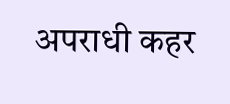अपराधी कहर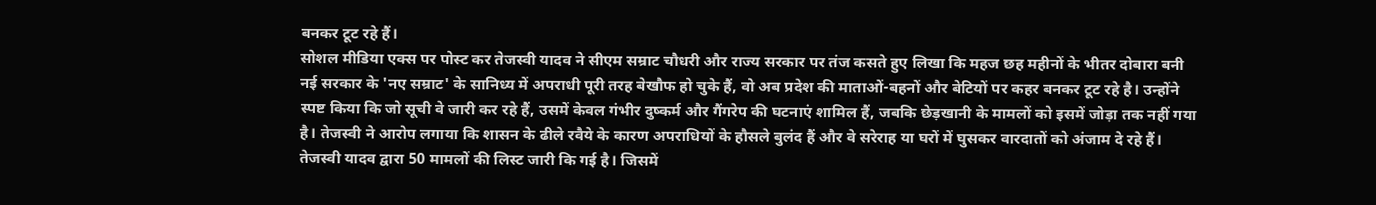बनकर टूट रहे हैं।
सोशल मीडिया एक्स पर पोस्ट कर तेजस्वी यादव ने सीएम सम्राट चौधरी और राज्य सरकार पर तंज कसते हुए लिखा कि महज छह महीनों के भीतर दोबारा बनी नई सरकार के 'नए सम्राट' के सानिध्य में अपराधी पूरी तरह बेखौफ हो चुके हैं, वो अब प्रदेश की माताओं-बहनों और बेटियों पर कहर बनकर टूट रहे है। उन्होंने स्पष्ट किया कि जो सूची वे जारी कर रहे हैं, उसमें केवल गंभीर दुष्कर्म और गैंगरेप की घटनाएं शामिल हैं, जबकि छेड़खानी के मामलों को इसमें जोड़ा तक नहीं गया है। तेजस्वी ने आरोप लगाया कि शासन के ढीले रवैये के कारण अपराधियों के हौसले बुलंद हैं और वे सरेराह या घरों में घुसकर वारदातों को अंजाम दे रहे हैं।
तेजस्वी यादव द्वारा 50 मामलों की लिस्ट जारी कि गई है। जिसमें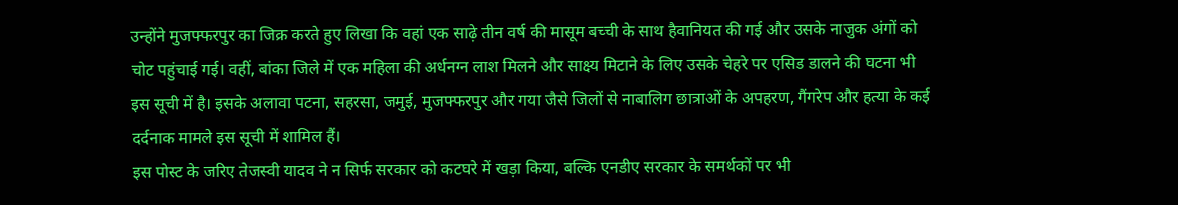उन्होंने मुजफ्फरपुर का जिक्र करते हुए लिखा कि वहां एक साढ़े तीन वर्ष की मासूम बच्ची के साथ हैवानियत की गई और उसके नाजुक अंगों को चोट पहुंचाई गई। वहीं, बांका जिले में एक महिला की अर्धनग्न लाश मिलने और साक्ष्य मिटाने के लिए उसके चेहरे पर एसिड डालने की घटना भी इस सूची में है। इसके अलावा पटना, सहरसा, जमुई, मुजफ्फरपुर और गया जैसे जिलों से नाबालिग छात्राओं के अपहरण, गैंगरेप और हत्या के कई दर्दनाक मामले इस सूची में शामिल हैं।
इस पोस्ट के जरिए तेजस्वी यादव ने न सिर्फ सरकार को कटघरे में खड़ा किया, बल्कि एनडीए सरकार के समर्थकों पर भी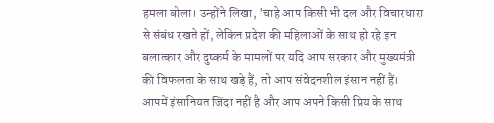हमला बोला। उन्होंने लिखा, 'चाहे आप किसी भी दल और विचारधारा से संबंध रखते हों, लेकिन प्रदेश की महिलाओं के साथ हो रहे इन बलात्कार और दुष्कर्म के मामलों पर यदि आप सरकार और मुख्यमंत्री की विफलता के साथ खड़े हैं, तो आप संवेदनशील इंसान नहीं हैं। आपमें इंसानियत जिंदा नहीं है और आप अपने किसी प्रिय के साथ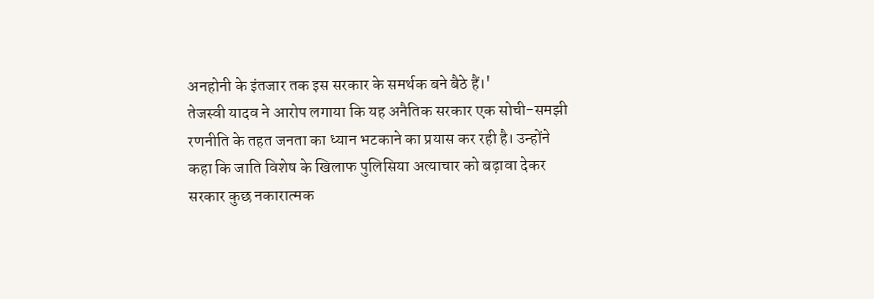अनहोनी के इंतजार तक इस सरकार के समर्थक बने बैठे हैं।'
तेजस्वी यादव ने आरोप लगाया कि यह अनैतिक सरकार एक सोची-समझी रणनीति के तहत जनता का ध्यान भटकाने का प्रयास कर रही है। उन्होंने कहा कि जाति विशेष के खिलाफ पुलिसिया अत्याचार को बढ़ावा देकर सरकार कुछ नकारात्मक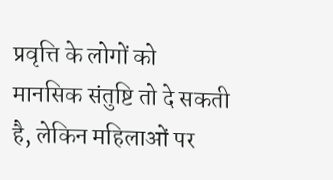प्रवृत्ति के लोगों को मानसिक संतुष्टि तो दे सकती है, लेकिन महिलाओं पर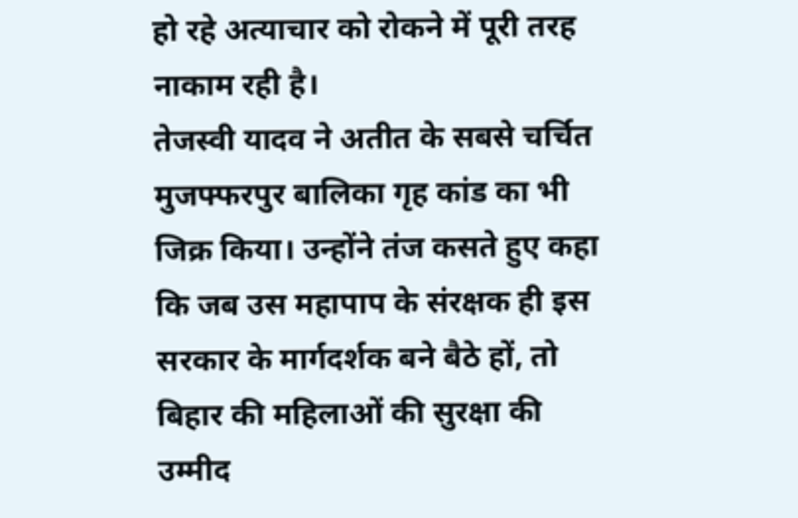हो रहे अत्याचार को रोकने में पूरी तरह नाकाम रही है।
तेजस्वी यादव ने अतीत के सबसे चर्चित मुजफ्फरपुर बालिका गृह कांड का भी जिक्र किया। उन्होंने तंज कसते हुए कहा कि जब उस महापाप के संरक्षक ही इस सरकार के मार्गदर्शक बने बैठे हों, तो बिहार की महिलाओं की सुरक्षा की उम्मीद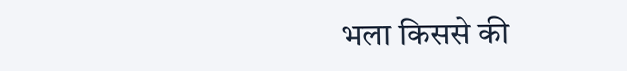भला किससे की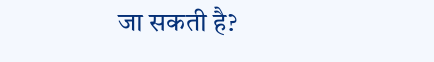जा सकती है?